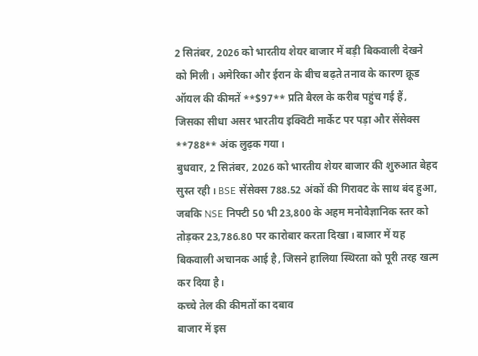2 सितंबर, 2026 को भारतीय शेयर बाजार में बड़ी बिकवाली देखने को मिली। अमेरिका और ईरान के बीच बढ़ते तनाव के कारण क्रूड ऑयल की कीमतें **$97** प्रति बैरल के करीब पहुंच गई हैं, जिसका सीधा असर भारतीय इक्विटी मार्केट पर पड़ा और सेंसेक्स **788** अंक लुढ़क गया।
बुधवार, 2 सितंबर, 2026 को भारतीय शेयर बाजार की शुरुआत बेहद सुस्त रही। BSE सेंसेक्स 788.52 अंकों की गिरावट के साथ बंद हुआ, जबकि NSE निफ्टी 50 भी 23,800 के अहम मनोवैज्ञानिक स्तर को तोड़कर 23,786.80 पर कारोबार करता दिखा। बाजार में यह बिकवाली अचानक आई है, जिसने हालिया स्थिरता को पूरी तरह खत्म कर दिया है।
कच्चे तेल की कीमतों का दबाव
बाजार में इस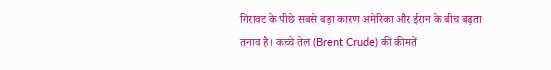गिरावट के पीछे सबसे बड़ा कारण अमेरिका और ईरान के बीच बढ़ता तनाव है। कच्चे तेल (Brent Crude) की कीमतें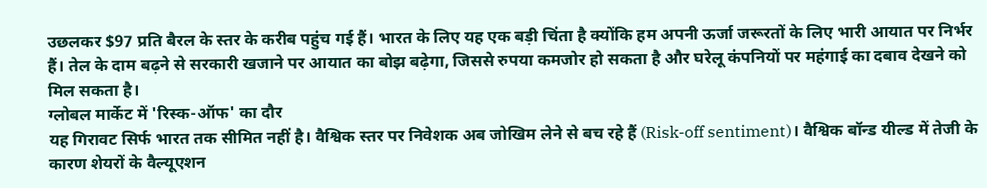उछलकर $97 प्रति बैरल के स्तर के करीब पहुंच गई हैं। भारत के लिए यह एक बड़ी चिंता है क्योंकि हम अपनी ऊर्जा जरूरतों के लिए भारी आयात पर निर्भर हैं। तेल के दाम बढ़ने से सरकारी खजाने पर आयात का बोझ बढ़ेगा, जिससे रुपया कमजोर हो सकता है और घरेलू कंपनियों पर महंगाई का दबाव देखने को मिल सकता है।
ग्लोबल मार्केट में 'रिस्क-ऑफ' का दौर
यह गिरावट सिर्फ भारत तक सीमित नहीं है। वैश्विक स्तर पर निवेशक अब जोखिम लेने से बच रहे हैं (Risk-off sentiment)। वैश्विक बॉन्ड यील्ड में तेजी के कारण शेयरों के वैल्यूएशन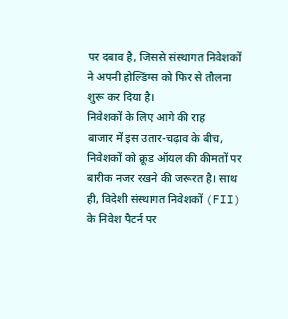पर दबाव है, जिससे संस्थागत निवेशकों ने अपनी होल्डिंग्स को फिर से तौलना शुरू कर दिया है।
निवेशकों के लिए आगे की राह
बाजार में इस उतार-चढ़ाव के बीच, निवेशकों को क्रूड ऑयल की कीमतों पर बारीक नजर रखने की जरूरत है। साथ ही, विदेशी संस्थागत निवेशकों (FII) के निवेश पैटर्न पर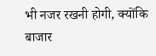भी नजर रखनी होगी, क्योंकि बाजार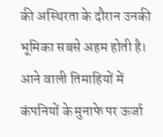की अस्थिरता के दौरान उनकी भूमिका सबसे अहम होती है। आने वाली तिमाहियों में कंपनियों के मुनाफे पर ऊर्जा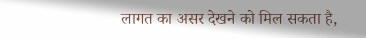लागत का असर देखने को मिल सकता है,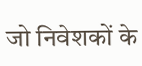जो निवेशकों के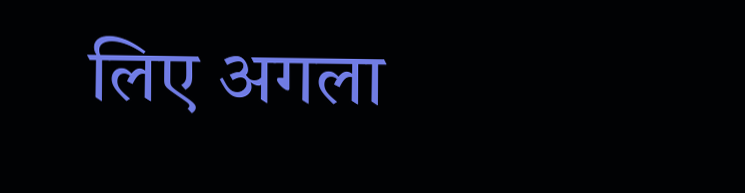लिए अगला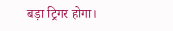बड़ा ट्रिगर होगा।